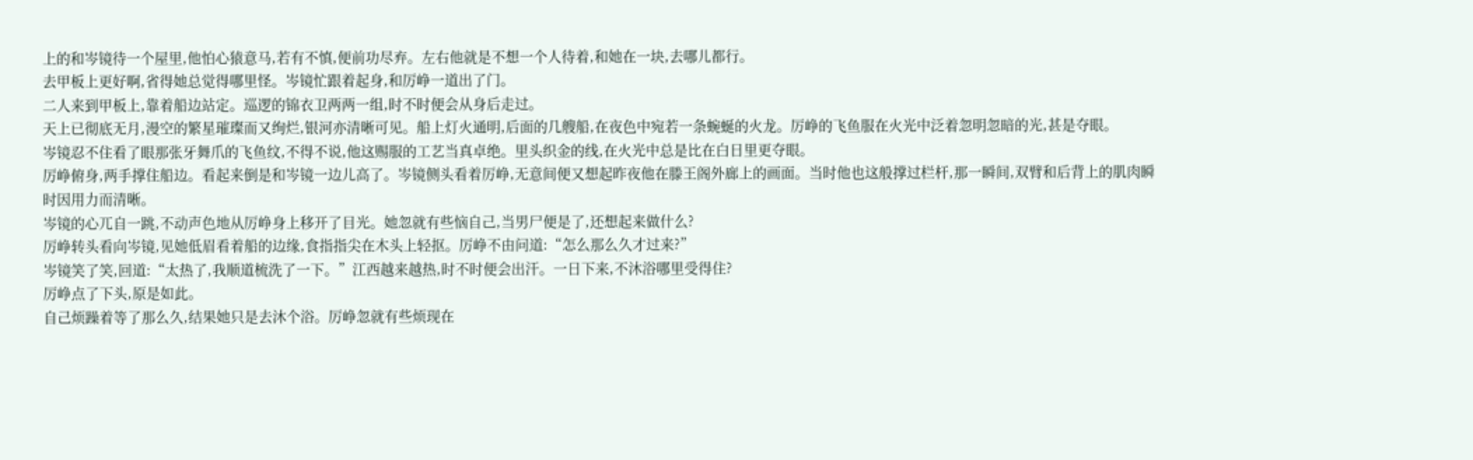上的和岑镜待一个屋里,他怕心猿意马,若有不慎,便前功尽弃。左右他就是不想一个人待着,和她在一块,去哪儿都行。
去甲板上更好啊,省得她总觉得哪里怪。岑镜忙跟着起身,和厉峥一道出了门。
二人来到甲板上,靠着船边站定。巡逻的锦衣卫两两一组,时不时便会从身后走过。
天上已彻底无月,漫空的繁星璀璨而又绚烂,银河亦清晰可见。船上灯火通明,后面的几艘船,在夜色中宛若一条蜿蜒的火龙。厉峥的飞鱼服在火光中泛着忽明忽暗的光,甚是夺眼。
岑镜忍不住看了眼那张牙舞爪的飞鱼纹,不得不说,他这赐服的工艺当真卓绝。里头织金的线,在火光中总是比在白日里更夺眼。
厉峥俯身,两手撑住船边。看起来倒是和岑镜一边儿高了。岑镜侧头看着厉峥,无意间便又想起昨夜他在滕王阁外廊上的画面。当时他也这般撑过栏杆,那一瞬间,双臂和后背上的肌肉瞬时因用力而清晰。
岑镜的心兀自一跳,不动声色地从厉峥身上移开了目光。她忽就有些恼自己,当男尸便是了,还想起来做什么?
厉峥转头看向岑镜,见她低眉看着船的边缘,食指指尖在木头上轻抠。厉峥不由问道:“怎么那么久才过来?”
岑镜笑了笑,回道:“太热了,我顺道梳洗了一下。”江西越来越热,时不时便会出汗。一日下来,不沐浴哪里受得住?
厉峥点了下头,原是如此。
自己烦躁着等了那么久,结果她只是去沐个浴。厉峥忽就有些烦现在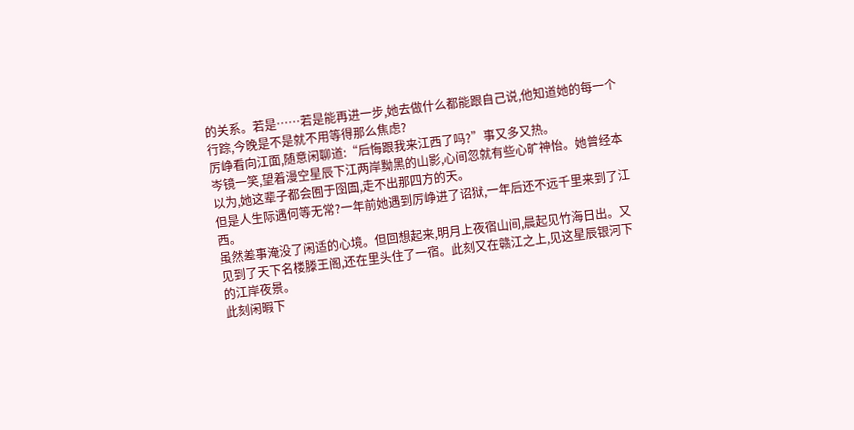的关系。若是……若是能再进一步,她去做什么都能跟自己说,他知道她的每一个行踪,今晚是不是就不用等得那么焦虑?
厉峥看向江面,随意闲聊道:“后悔跟我来江西了吗?”事又多又热。
岑镜一笑,望着漫空星辰下江两岸黝黑的山影,心间忽就有些心旷神怡。她曾经本以为,她这辈子都会囿于囹圄,走不出那四方的天。
但是人生际遇何等无常?一年前她遇到厉峥进了诏狱,一年后还不远千里来到了江西。
虽然差事淹没了闲适的心境。但回想起来,明月上夜宿山间,晨起见竹海日出。又见到了天下名楼滕王阁,还在里头住了一宿。此刻又在赣江之上,见这星辰银河下的江岸夜景。
此刻闲暇下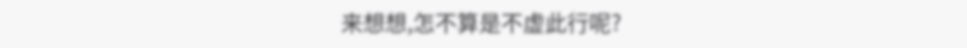来想想,怎不算是不虚此行呢?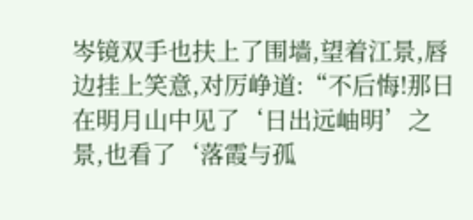岑镜双手也扶上了围墙,望着江景,唇边挂上笑意,对厉峥道:“不后悔!那日在明月山中见了‘日出远岫明’之景,也看了‘落霞与孤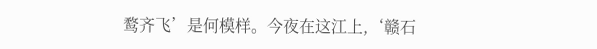鹜齐飞’是何模样。今夜在这江上,‘赣石